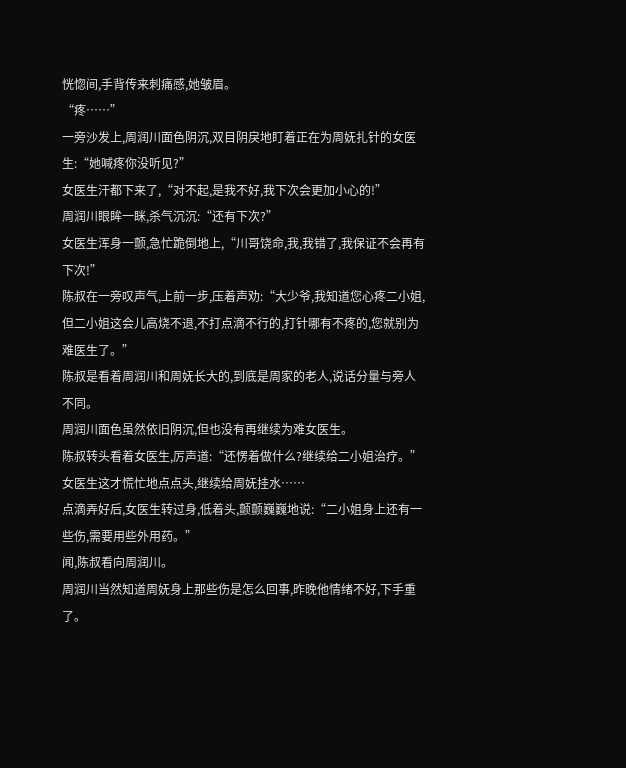恍惚间,手背传来刺痛感,她皱眉。
“疼……”
一旁沙发上,周润川面色阴沉,双目阴戾地盯着正在为周妩扎针的女医生:“她喊疼你没听见?”
女医生汗都下来了,“对不起,是我不好,我下次会更加小心的!”
周润川眼眸一眯,杀气沉沉:“还有下次?”
女医生浑身一颤,急忙跪倒地上,“川哥饶命,我,我错了,我保证不会再有下次!”
陈叔在一旁叹声气,上前一步,压着声劝:“大少爷,我知道您心疼二小姐,但二小姐这会儿高烧不退,不打点滴不行的,打针哪有不疼的,您就别为难医生了。”
陈叔是看着周润川和周妩长大的,到底是周家的老人,说话分量与旁人不同。
周润川面色虽然依旧阴沉,但也没有再继续为难女医生。
陈叔转头看着女医生,厉声道:“还愣着做什么?继续给二小姐治疗。”
女医生这才慌忙地点点头,继续给周妩挂水……
点滴弄好后,女医生转过身,低着头,颤颤巍巍地说:“二小姐身上还有一些伤,需要用些外用药。”
闻,陈叔看向周润川。
周润川当然知道周妩身上那些伤是怎么回事,昨晚他情绪不好,下手重了。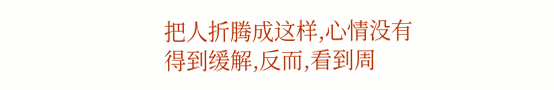把人折腾成这样,心情没有得到缓解,反而,看到周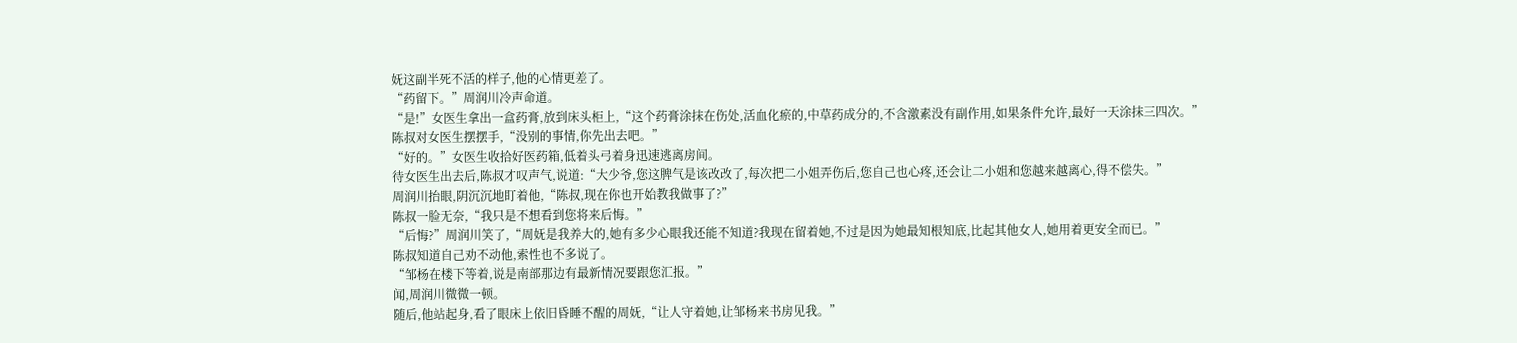妩这副半死不活的样子,他的心情更差了。
“药留下。”周润川冷声命道。
“是!”女医生拿出一盒药膏,放到床头柜上,“这个药膏涂抹在伤处,活血化瘀的,中草药成分的,不含激素没有副作用,如果条件允许,最好一天涂抹三四次。”
陈叔对女医生摆摆手,“没别的事情,你先出去吧。”
“好的。”女医生收拾好医药箱,低着头弓着身迅速逃离房间。
待女医生出去后,陈叔才叹声气,说道:“大少爷,您这脾气是该改改了,每次把二小姐弄伤后,您自己也心疼,还会让二小姐和您越来越离心,得不偿失。”
周润川抬眼,阴沉沉地盯着他,“陈叔,现在你也开始教我做事了?”
陈叔一脸无奈,“我只是不想看到您将来后悔。”
“后悔?”周润川笑了,“周妩是我养大的,她有多少心眼我还能不知道?我现在留着她,不过是因为她最知根知底,比起其他女人,她用着更安全而已。”
陈叔知道自己劝不动他,索性也不多说了。
“邹杨在楼下等着,说是南部那边有最新情况要跟您汇报。”
闻,周润川微微一顿。
随后,他站起身,看了眼床上依旧昏睡不醒的周妩,“让人守着她,让邹杨来书房见我。”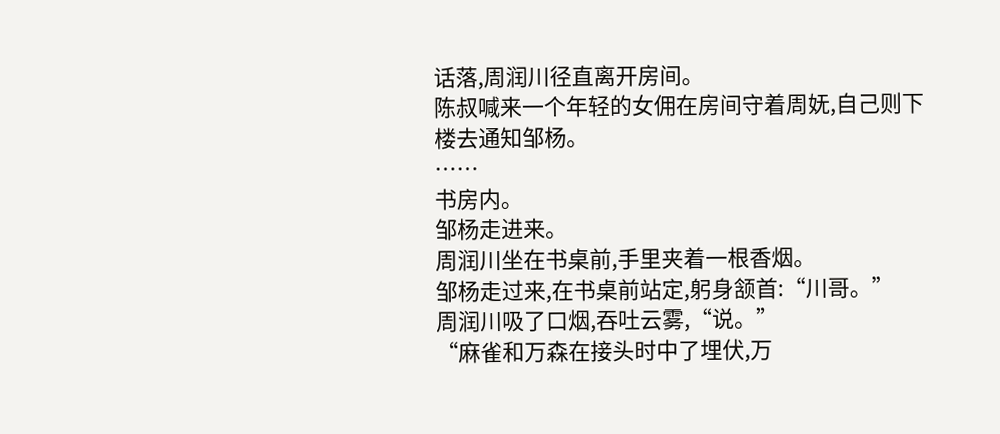话落,周润川径直离开房间。
陈叔喊来一个年轻的女佣在房间守着周妩,自己则下楼去通知邹杨。
……
书房内。
邹杨走进来。
周润川坐在书桌前,手里夹着一根香烟。
邹杨走过来,在书桌前站定,躬身颔首:“川哥。”
周润川吸了口烟,吞吐云雾,“说。”
“麻雀和万森在接头时中了埋伏,万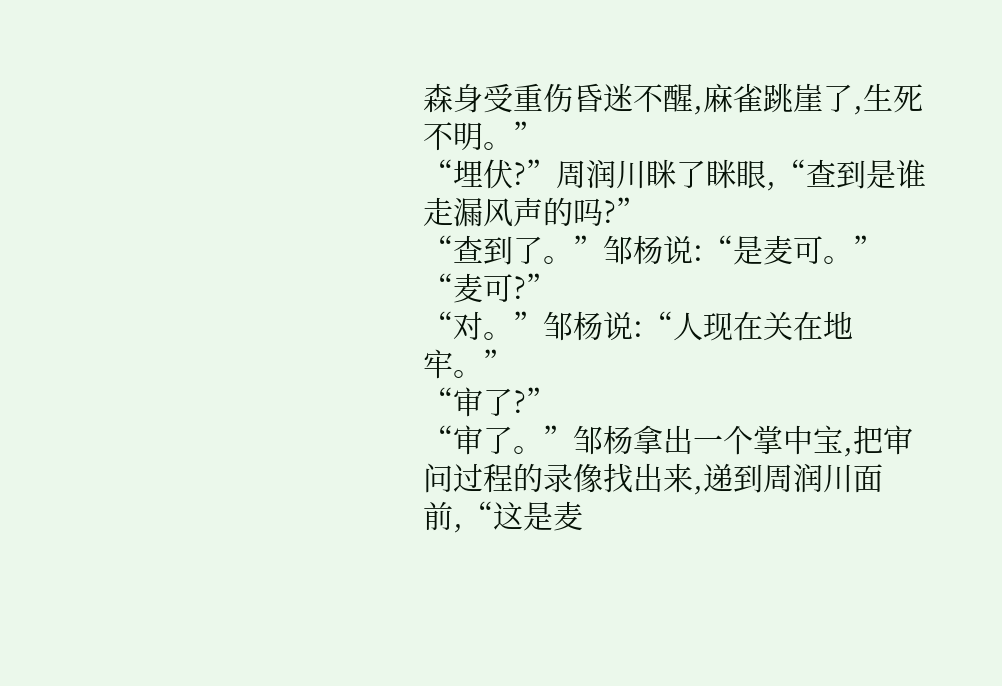森身受重伤昏迷不醒,麻雀跳崖了,生死不明。”
“埋伏?”周润川眯了眯眼,“查到是谁走漏风声的吗?”
“查到了。”邹杨说:“是麦可。”
“麦可?”
“对。”邹杨说:“人现在关在地牢。”
“审了?”
“审了。”邹杨拿出一个掌中宝,把审问过程的录像找出来,递到周润川面前,“这是麦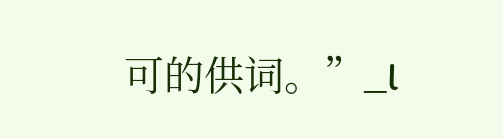可的供词。”_l